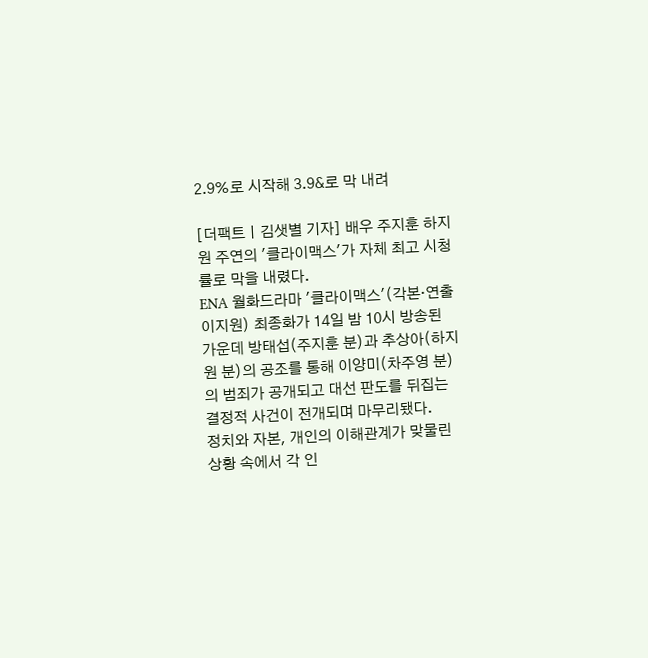2.9%로 시작해 3.9&로 막 내려

[더팩트ㅣ김샛별 기자] 배우 주지훈 하지원 주연의 '클라이맥스'가 자체 최고 시청률로 막을 내렸다.
ENA 월화드라마 '클라이맥스'(각본·연출 이지원) 최종화가 14일 밤 10시 방송된 가운데 방태섭(주지훈 분)과 추상아(하지원 분)의 공조를 통해 이양미(차주영 분)의 범죄가 공개되고 대선 판도를 뒤집는 결정적 사건이 전개되며 마무리됐다.
정치와 자본, 개인의 이해관계가 맞물린 상황 속에서 각 인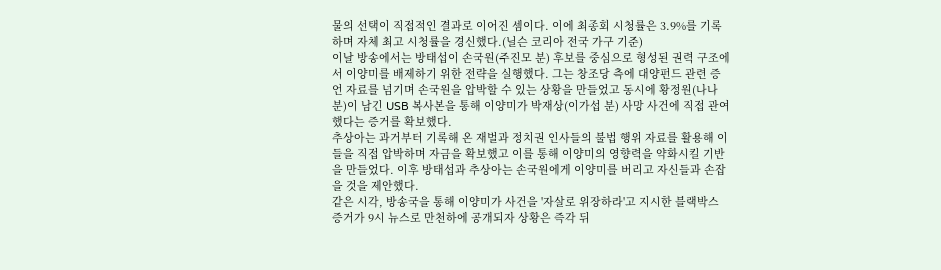물의 선택이 직접적인 결과로 이어진 셈이다. 이에 최종회 시청률은 3.9%를 기록하며 자체 최고 시청률을 경신했다.(닐슨 코리아 전국 가구 기준)
이날 방송에서는 방태섭이 손국원(주진모 분) 후보를 중심으로 형성된 권력 구조에서 이양미를 배제하기 위한 전략을 실행했다. 그는 창조당 측에 대양펀드 관련 증언 자료를 넘기며 손국원을 압박할 수 있는 상황을 만들었고 동시에 황정원(나나 분)이 남긴 USB 복사본을 통해 이양미가 박재상(이가섭 분) 사망 사건에 직접 관여했다는 증거를 확보했다.
추상아는 과거부터 기록해 온 재벌과 정치권 인사들의 불법 행위 자료를 활용해 이들을 직접 압박하며 자금을 확보했고 이를 통해 이양미의 영향력을 약화시킬 기반을 만들었다. 이후 방태섭과 추상아는 손국원에게 이양미를 버리고 자신들과 손잡을 것을 제안했다.
같은 시각, 방송국을 통해 이양미가 사건을 '자살로 위장하라'고 지시한 블랙박스 증거가 9시 뉴스로 만천하에 공개되자 상황은 즉각 뒤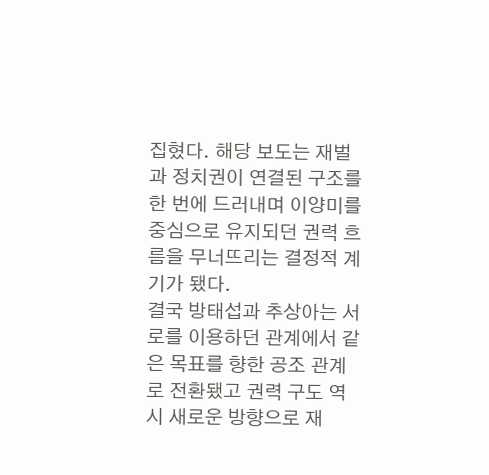집혔다. 해당 보도는 재벌과 정치권이 연결된 구조를 한 번에 드러내며 이양미를 중심으로 유지되던 권력 흐름을 무너뜨리는 결정적 계기가 됐다.
결국 방태섭과 추상아는 서로를 이용하던 관계에서 같은 목표를 향한 공조 관계로 전환됐고 권력 구도 역시 새로운 방향으로 재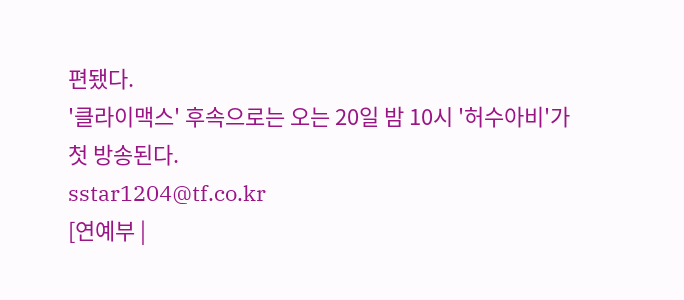편됐다.
'클라이맥스' 후속으로는 오는 20일 밤 10시 '허수아비'가 첫 방송된다.
sstar1204@tf.co.kr
[연예부 |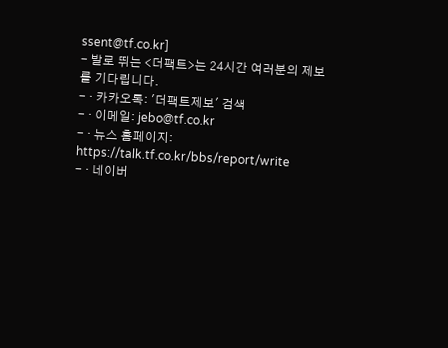ssent@tf.co.kr]
- 발로 뛰는 <더팩트>는 24시간 여러분의 제보를 기다립니다.
- · 카카오톡: '더팩트제보' 검색
- · 이메일: jebo@tf.co.kr
- · 뉴스 홈페이지: https://talk.tf.co.kr/bbs/report/write
- · 네이버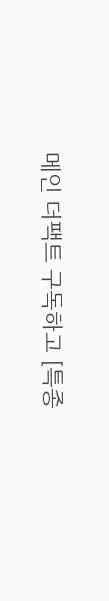메인 더팩트 구독하고 [특종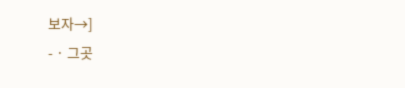보자→]
- · 그곳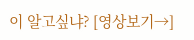이 알고싶냐? [영상보기→]